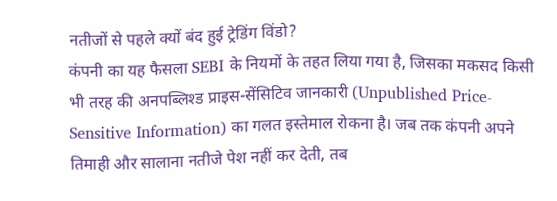नतीजों से पहले क्यों बंद हुई ट्रेडिंग विंडो?
कंपनी का यह फैसला SEBI के नियमों के तहत लिया गया है, जिसका मकसद किसी भी तरह की अनपब्लिश्ड प्राइस-सेंसिटिव जानकारी (Unpublished Price-Sensitive Information) का गलत इस्तेमाल रोकना है। जब तक कंपनी अपने तिमाही और सालाना नतीजे पेश नहीं कर देती, तब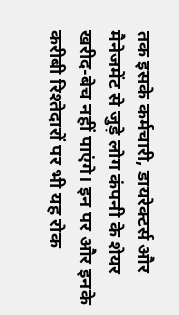तक इसके कर्मचारी, डायरेक्टर्स और मैनेजमेंट से जुड़े लोग कंपनी के शेयर खरीद-बेच नहीं पाएंगे। इन पर और इनके करीबी रिश्तेदारों पर भी यह रोक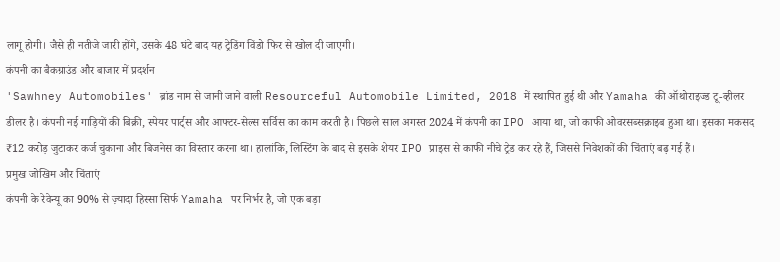लागू होगी। जैसे ही नतीजे जारी होंगे, उसके 48 घंटे बाद यह ट्रेडिंग विंडो फिर से खोल दी जाएगी।
कंपनी का बैकग्राउंड और बाजार में प्रदर्शन
'Sawhney Automobiles' ब्रांड नाम से जानी जाने वाली Resourceful Automobile Limited, 2018 में स्थापित हुई थी और Yamaha की ऑथोराइज्ड टू-व्हीलर डीलर है। कंपनी नई गाड़ियों की बिक्री, स्पेयर पार्ट्स और आफ्टर-सेल्स सर्विस का काम करती है। पिछले साल अगस्त 2024 में कंपनी का IPO आया था, जो काफी ओवरसब्सक्राइब हुआ था। इसका मकसद ₹12 करोड़ जुटाकर कर्ज चुकाना और बिजनेस का विस्तार करना था। हालांकि, लिस्टिंग के बाद से इसके शेयर IPO प्राइस से काफी नीचे ट्रेड कर रहे हैं, जिससे निवेशकों की चिंताएं बढ़ गई हैं।
प्रमुख जोखिम और चिंताएं
कंपनी के रेवेन्यू का 90% से ज़्यादा हिस्सा सिर्फ Yamaha पर निर्भर है, जो एक बड़ा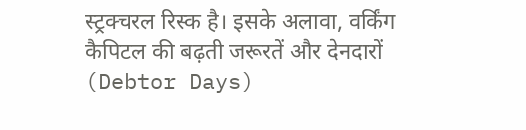स्ट्रक्चरल रिस्क है। इसके अलावा, वर्किंग कैपिटल की बढ़ती जरूरतें और देनदारों (Debtor Days)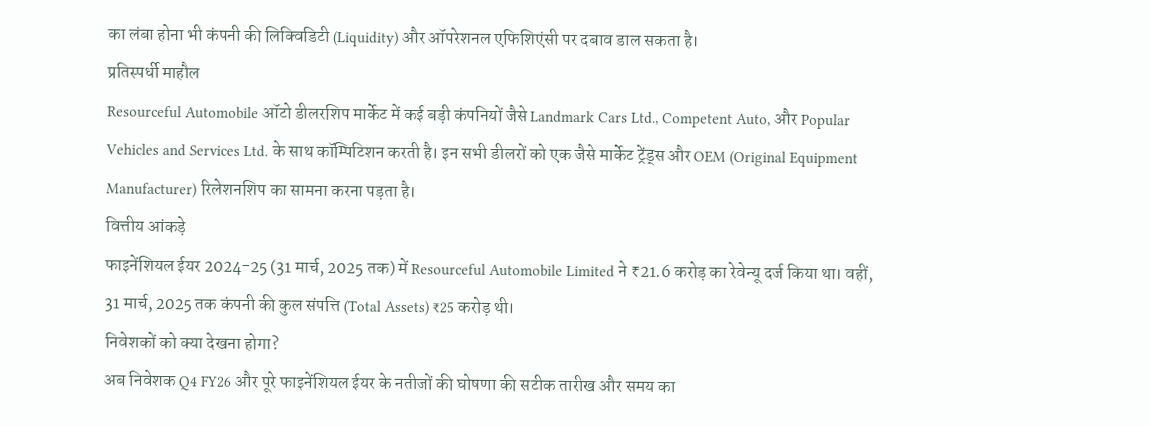का लंबा होना भी कंपनी की लिक्विडिटी (Liquidity) और ऑपरेशनल एफिशिएंसी पर दबाव डाल सकता है।
प्रतिस्पर्धी माहौल
Resourceful Automobile ऑटो डीलरशिप मार्केट में कई बड़ी कंपनियों जैसे Landmark Cars Ltd., Competent Auto, और Popular Vehicles and Services Ltd. के साथ कॉम्पिटिशन करती है। इन सभी डीलरों को एक जैसे मार्केट ट्रेंड्स और OEM (Original Equipment Manufacturer) रिलेशनशिप का सामना करना पड़ता है।
वित्तीय आंकड़े
फाइनेंशियल ईयर 2024-25 (31 मार्च, 2025 तक) में Resourceful Automobile Limited ने ₹21.6 करोड़ का रेवेन्यू दर्ज किया था। वहीं, 31 मार्च, 2025 तक कंपनी की कुल संपत्ति (Total Assets) ₹25 करोड़ थी।
निवेशकों को क्या देखना होगा?
अब निवेशक Q4 FY26 और पूरे फाइनेंशियल ईयर के नतीजों की घोषणा की सटीक तारीख और समय का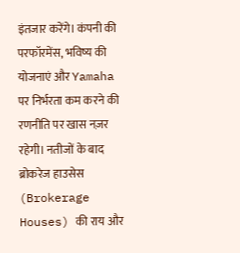इंतजार करेंगे। कंपनी की परफॉरमेंस, भविष्य की योजनाएं और Yamaha पर निर्भरता कम करने की रणनीति पर खास नज़र रहेगी। नतीजों के बाद ब्रोकरेज हाउसेस (Brokerage Houses) की राय और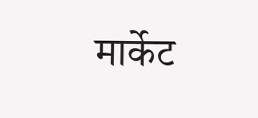मार्केट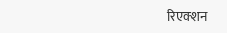रिएक्शन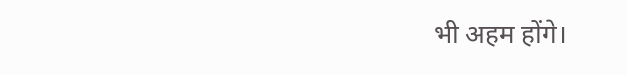भी अहम होंगे।